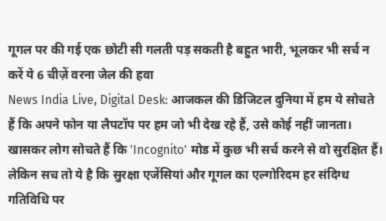गूगल पर की गई एक छोटी सी गलती पड़ सकती है बहुत भारी, भूलकर भी सर्च न करें ये 6 चीज़ें वरना जेल की हवा
News India Live, Digital Desk: आजकल की डिजिटल दुनिया में हम ये सोचते हैं कि अपने फोन या लैपटॉप पर हम जो भी देख रहे हैं, उसे कोई नहीं जानता। खासकर लोग सोचते हैं कि 'Incognito' मोड में कुछ भी सर्च करने से वो सुरक्षित हैं। लेकिन सच तो ये है कि सुरक्षा एजेंसियां और गूगल का एल्गोरिदम हर संदिग्ध गतिविधि पर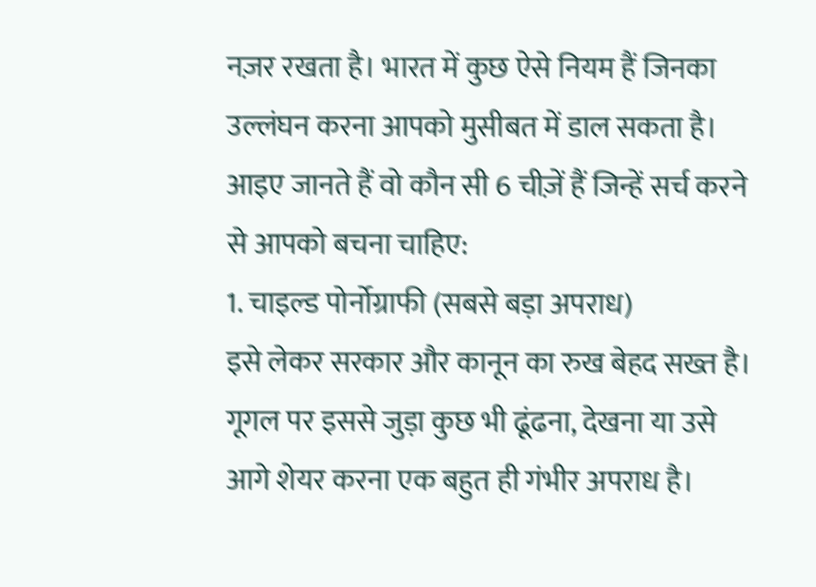नज़र रखता है। भारत में कुछ ऐसे नियम हैं जिनका उल्लंघन करना आपको मुसीबत में डाल सकता है।
आइए जानते हैं वो कौन सी 6 चीज़ें हैं जिन्हें सर्च करने से आपको बचना चाहिए:
1. चाइल्ड पोर्नोग्राफी (सबसे बड़ा अपराध)
इसे लेकर सरकार और कानून का रुख बेहद सख्त है। गूगल पर इससे जुड़ा कुछ भी ढूंढना, देखना या उसे आगे शेयर करना एक बहुत ही गंभीर अपराध है।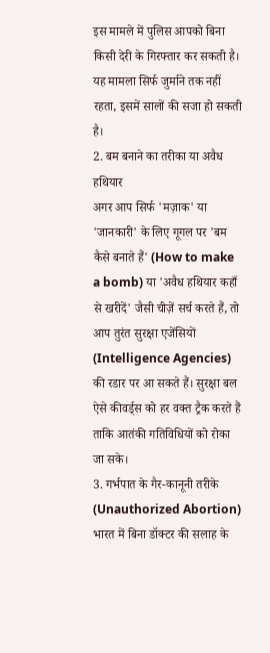इस मामले में पुलिस आपको बिना किसी देरी के गिरफ्तार कर सकती है। यह मामला सिर्फ जुर्माने तक नहीं रहता, इसमें सालों की सजा हो सकती है।
2. बम बनाने का तरीका या अवैध हथियार
अगर आप सिर्फ 'मज़ाक' या 'जानकारी' के लिए गूगल पर 'बम कैसे बनाते हैं' (How to make a bomb) या 'अवैध हथियार कहाँ से खरीदें' जैसी चीज़ें सर्च करते हैं, तो आप तुरंत सुरक्षा एजेंसियों (Intelligence Agencies) की रडार पर आ सकते हैं। सुरक्षा बल ऐसे कीवर्ड्स को हर वक्त ट्रैक करते हैं ताकि आतंकी गतिविधियों को रोका जा सके।
3. गर्भपात के गैर-कानूनी तरीके (Unauthorized Abortion)
भारत में बिना डॉक्टर की सलाह के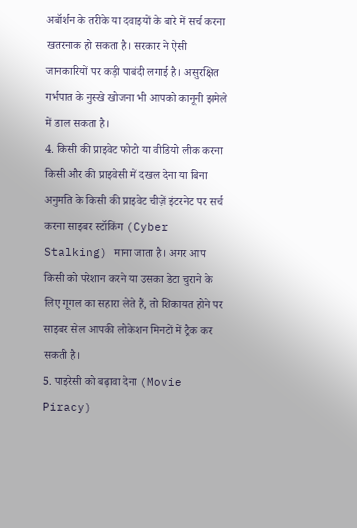अबॉर्शन के तरीके या दवाइयों के बारे में सर्च करना खतरनाक हो सकता है। सरकार ने ऐसी जानकारियों पर कड़ी पाबंदी लगाई है। असुरक्षित गर्भपात के नुस्खे खोजना भी आपको कानूनी झमेले में डाल सकता है।
4. किसी की प्राइवेट फोटो या वीडियो लीक करना
किसी और की प्राइवेसी में दखल देना या बिना अनुमति के किसी की प्राइवेट चीज़ें इंटरनेट पर सर्च करना साइबर स्टॉकिंग (Cyber Stalking) माना जाता है। अगर आप किसी को परेशान करने या उसका डेटा चुराने के लिए गूगल का सहारा लेते हैं, तो शिकायत होने पर साइबर सेल आपकी लोकेशन मिनटों में ट्रैक कर सकती है।
5. पाइरेसी को बढ़ावा देना (Movie Piracy)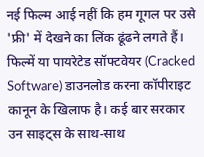नई फिल्म आई नहीं कि हम गूगल पर उसे 'फ्री' में देखने का लिंक ढूंढने लगते हैं। फिल्में या पायरेटेड सॉफ्टवेयर (Cracked Software) डाउनलोड करना कॉपीराइट कानून के खिलाफ है। कई बार सरकार उन साइट्स के साथ-साथ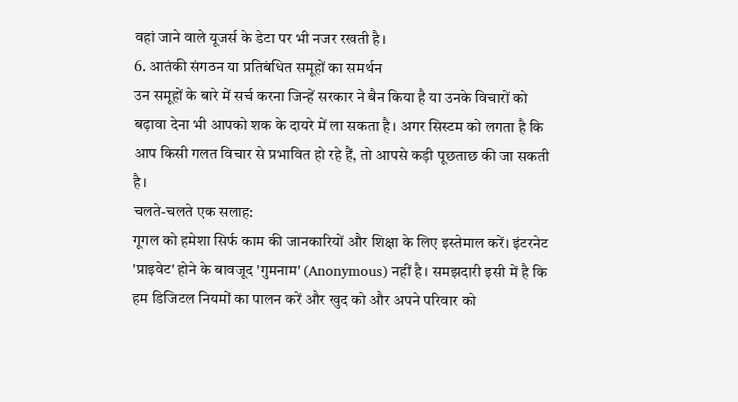वहां जाने वाले यूजर्स के डेटा पर भी नजर रखती है।
6. आतंकी संगठन या प्रतिबंधित समूहों का समर्थन
उन समूहों के बारे में सर्च करना जिन्हें सरकार ने बैन किया है या उनके विचारों को बढ़ावा देना भी आपको शक के दायरे में ला सकता है। अगर सिस्टम को लगता है कि आप किसी गलत विचार से प्रभावित हो रहे हैं, तो आपसे कड़ी पूछताछ की जा सकती है।
चलते-चलते एक सलाह:
गूगल को हमेशा सिर्फ काम की जानकारियों और शिक्षा के लिए इस्तेमाल करें। इंटरनेट 'प्राइवेट' होने के बावजूद 'गुमनाम' (Anonymous) नहीं है। समझदारी इसी में है कि हम डिजिटल नियमों का पालन करें और खुद को और अपने परिवार को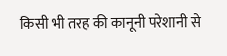किसी भी तरह की कानूनी परेशानी से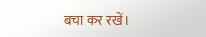बचा कर रखें।